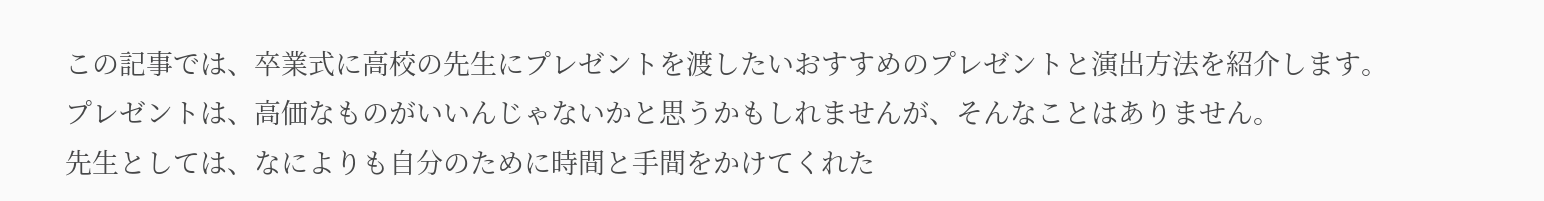この記事では、卒業式に高校の先生にプレゼントを渡したいおすすめのプレゼントと演出方法を紹介します。
プレゼントは、高価なものがいいんじゃないかと思うかもしれませんが、そんなことはありません。
先生としては、なによりも自分のために時間と手間をかけてくれた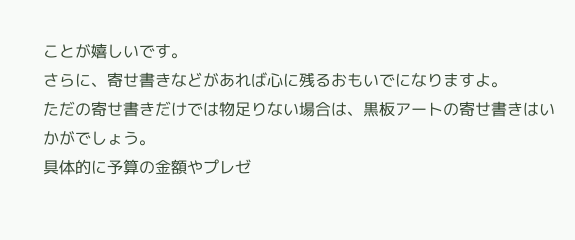ことが嬉しいです。
さらに、寄せ書きなどがあれば心に残るおもいでになりますよ。
ただの寄せ書きだけでは物足りない場合は、黒板アートの寄せ書きはいかがでしょう。
具体的に予算の金額やプレゼ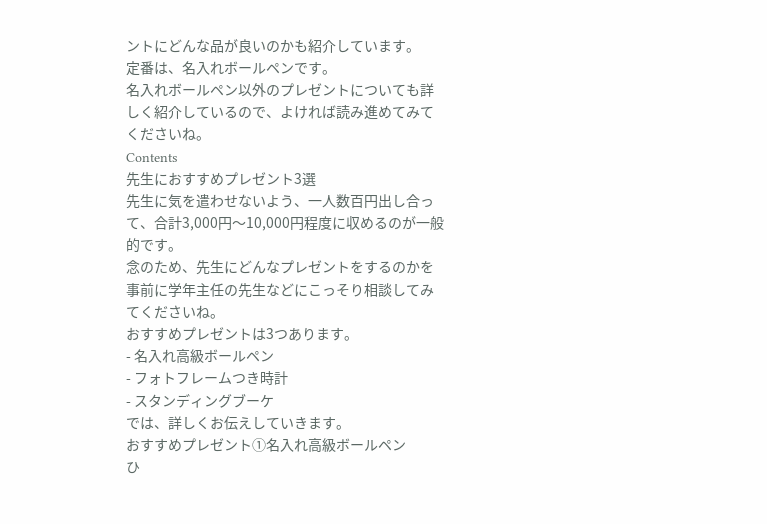ントにどんな品が良いのかも紹介しています。
定番は、名入れボールペンです。
名入れボールペン以外のプレゼントについても詳しく紹介しているので、よければ読み進めてみてくださいね。
Contents
先生におすすめプレゼント3選
先生に気を遣わせないよう、一人数百円出し合って、合計3,000円〜10,000円程度に収めるのが一般的です。
念のため、先生にどんなプレゼントをするのかを事前に学年主任の先生などにこっそり相談してみてくださいね。
おすすめプレゼントは3つあります。
- 名入れ高級ボールペン
- フォトフレームつき時計
- スタンディングブーケ
では、詳しくお伝えしていきます。
おすすめプレゼント①名入れ高級ボールペン
ひ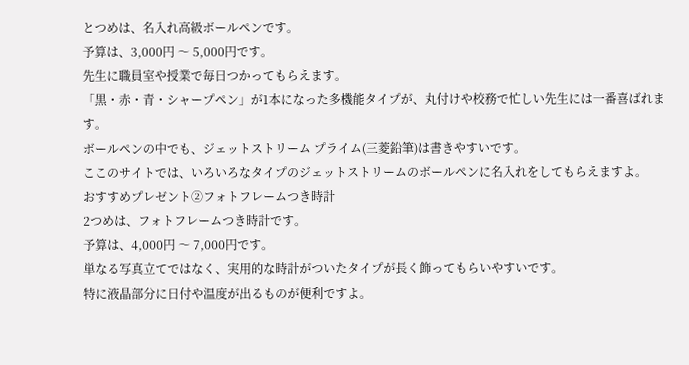とつめは、名入れ高級ボールペンです。
予算は、3,000円 〜 5,000円です。
先生に職員室や授業で毎日つかってもらえます。
「黒・赤・青・シャープペン」が1本になった多機能タイプが、丸付けや校務で忙しい先生には一番喜ばれます。
ボールペンの中でも、ジェットストリーム プライム(三菱鉛筆)は書きやすいです。
ここのサイトでは、いろいろなタイプのジェットストリームのボールペンに名入れをしてもらえますよ。
おすすめプレゼント②フォトフレームつき時計
2つめは、フォトフレームつき時計です。
予算は、4,000円 〜 7,000円です。
単なる写真立てではなく、実用的な時計がついたタイプが長く飾ってもらいやすいです。
特に液晶部分に日付や温度が出るものが便利ですよ。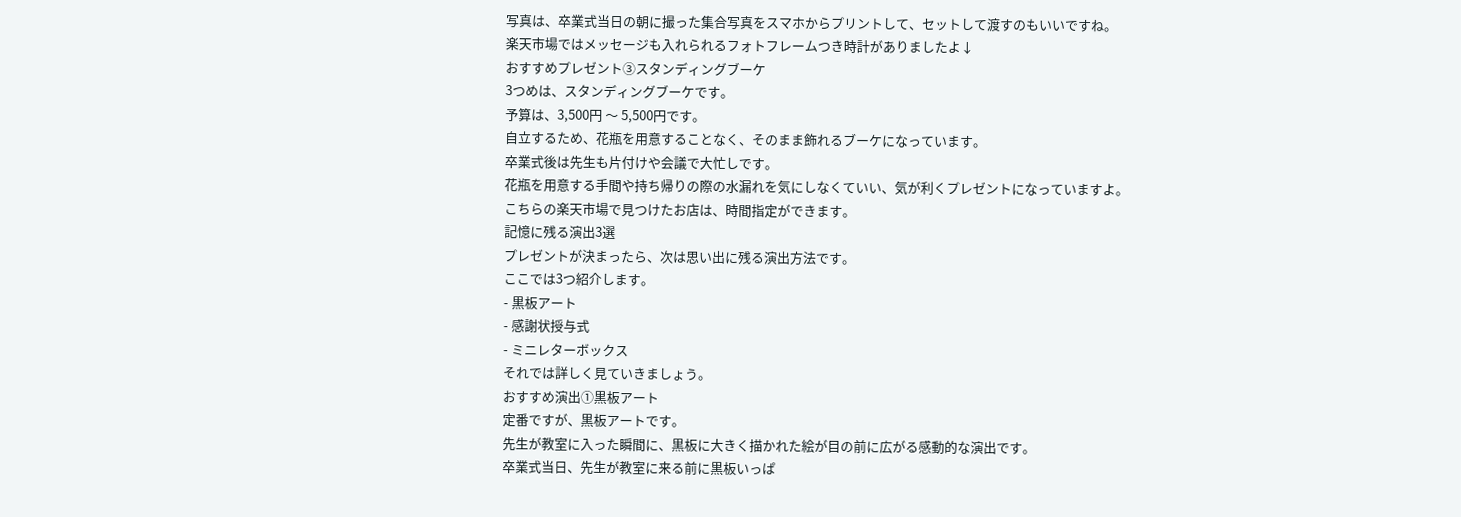写真は、卒業式当日の朝に撮った集合写真をスマホからプリントして、セットして渡すのもいいですね。
楽天市場ではメッセージも入れられるフォトフレームつき時計がありましたよ↓
おすすめプレゼント③スタンディングブーケ
3つめは、スタンディングブーケです。
予算は、3,500円 〜 5,500円です。
自立するため、花瓶を用意することなく、そのまま飾れるブーケになっています。
卒業式後は先生も片付けや会議で大忙しです。
花瓶を用意する手間や持ち帰りの際の水漏れを気にしなくていい、気が利くプレゼントになっていますよ。
こちらの楽天市場で見つけたお店は、時間指定ができます。
記憶に残る演出3選
プレゼントが決まったら、次は思い出に残る演出方法です。
ここでは3つ紹介します。
- 黒板アート
- 感謝状授与式
- ミニレターボックス
それでは詳しく見ていきましょう。
おすすめ演出①黒板アート
定番ですが、黒板アートです。
先生が教室に入った瞬間に、黒板に大きく描かれた絵が目の前に広がる感動的な演出です。
卒業式当日、先生が教室に来る前に黒板いっぱ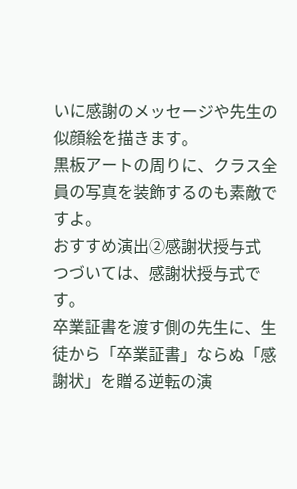いに感謝のメッセージや先生の似顔絵を描きます。
黒板アートの周りに、クラス全員の写真を装飾するのも素敵ですよ。
おすすめ演出②感謝状授与式
つづいては、感謝状授与式です。
卒業証書を渡す側の先生に、生徒から「卒業証書」ならぬ「感謝状」を贈る逆転の演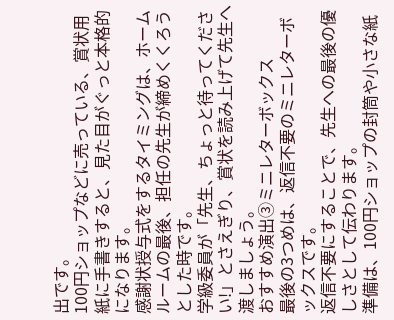出です。
100円ショップなどに売っている、賞状用紙に手書きすると、見た目がぐっと本格的になります。
感謝状授与式をするタイミングは、ホームルームの最後、担任の先生が締めくくろうとした時です。
学級委員が「先生、ちょっと待ってください!」とさえぎり、賞状を読み上げて先生へ渡しましょう。
おすすめ演出③ミニレターボックス
最後の3つめは、返信不要のミニレターボックスです。
返信不要にすることで、先生への最後の優しさとして伝わります。
準備は、100円ショップの封筒や小さな紙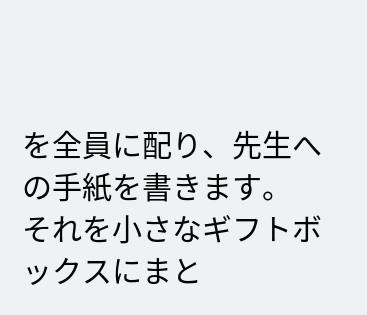を全員に配り、先生への手紙を書きます。
それを小さなギフトボックスにまと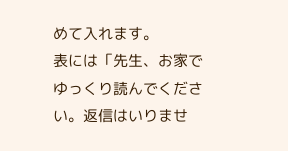めて入れます。
表には「先生、お家でゆっくり読んでください。返信はいりませ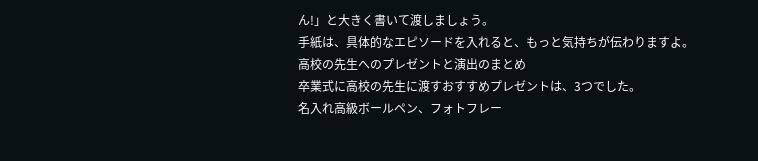ん!」と大きく書いて渡しましょう。
手紙は、具体的なエピソードを入れると、もっと気持ちが伝わりますよ。
高校の先生へのプレゼントと演出のまとめ
卒業式に高校の先生に渡すおすすめプレゼントは、3つでした。
名入れ高級ボールペン、フォトフレー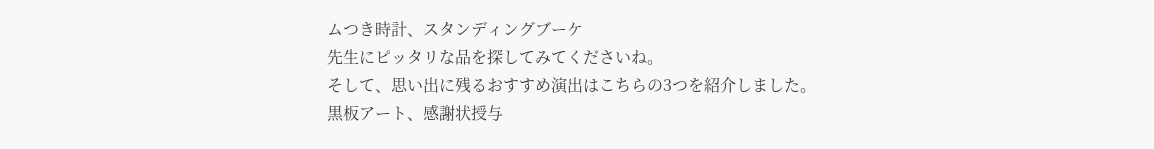ムつき時計、スタンディングブーケ
先生にピッタリな品を探してみてくださいね。
そして、思い出に残るおすすめ演出はこちらの3つを紹介しました。
黒板アート、感謝状授与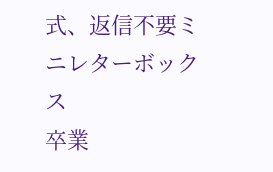式、返信不要ミニレターボックス
卒業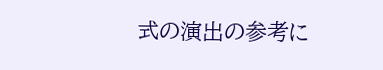式の演出の参考に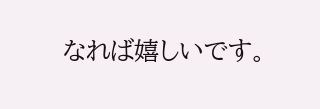なれば嬉しいです。